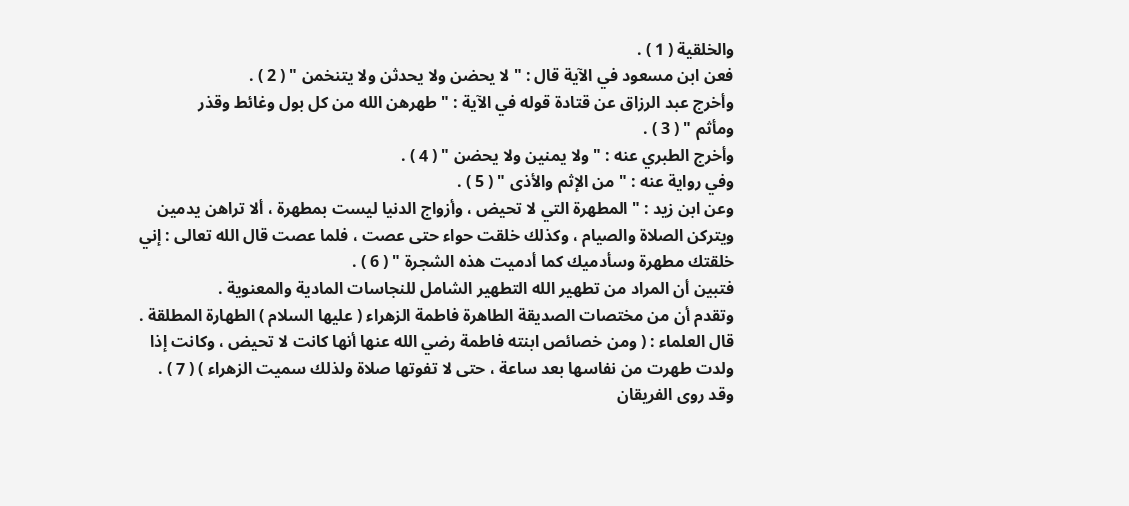والخلقية ( 1 ) .
فعن ابن مسعود في الآية قال : " لا يحضن ولا يحدثن ولا يتنخمن " ( 2 ) .
وأخرج عبد الرزاق عن قتادة قوله في الآية : " طهرهن الله من كل بول وغائط وقذر
ومأثم " ( 3 ) .
وأخرج الطبري عنه : " ولا يمنين ولا يحضن " ( 4 ) .
وفي رواية عنه : " من الإثم والأذى " ( 5 ) .
وعن ابن زيد : " المطهرة التي لا تحيض ، وأزواج الدنيا ليست بمطهرة ، ألا تراهن يدمين
ويتركن الصلاة والصيام ، وكذلك خلقت حواء حتى عصت ، فلما عصت قال الله تعالى : إني
خلقتك مطهرة وسأدميك كما أدميت هذه الشجرة " ( 6 ) .
فتبين أن المراد من تطهير الله التطهير الشامل للنجاسات المادية والمعنوية .
وتقدم أن من مختصات الصديقة الطاهرة فاطمة الزهراء ( عليها السلام ) الطهارة المطلقة .
قال العلماء : ( ومن خصائص ابنته فاطمة رضي الله عنها أنها كانت لا تحيض ، وكانت إذا
ولدت طهرت من نفاسها بعد ساعة ، حتى لا تفوتها صلاة ولذلك سميت الزهراء ) ( 7 ) .
وقد روى الفريقان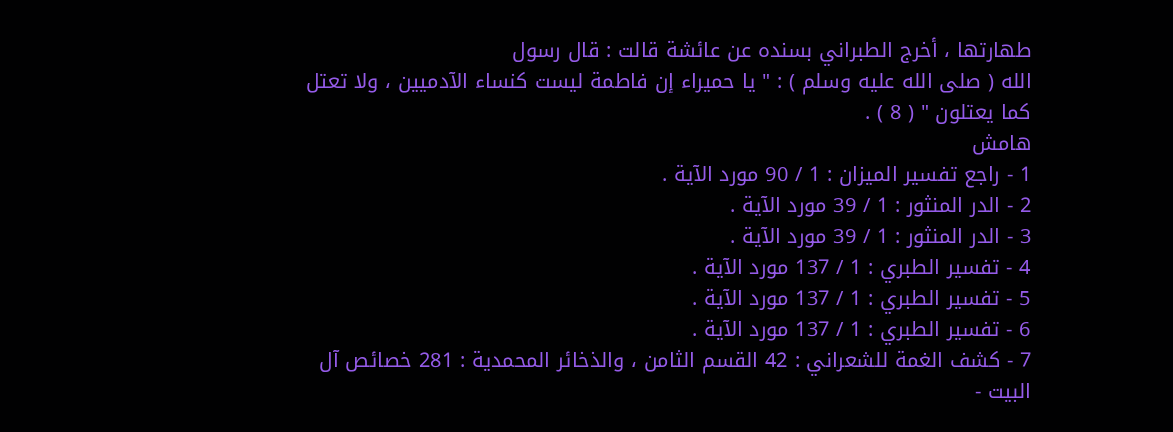طهارتها ، أخرج الطبراني بسنده عن عائشة قالت : قال رسول
الله ( صلى الله عليه وسلم ) : " يا حميراء إن فاطمة ليست كنساء الآدميين ، ولا تعتل كما يعتلون " ( 8 ) .
هامش
1 - راجع تفسير الميزان : 1 / 90 مورد الآية .
2 - الدر المنثور : 1 / 39 مورد الآية .
3 - الدر المنثور : 1 / 39 مورد الآية .
4 - تفسير الطبري : 1 / 137 مورد الآية .
5 - تفسير الطبري : 1 / 137 مورد الآية .
6 - تفسير الطبري : 1 / 137 مورد الآية .
7 - كشف الغمة للشعراني : 42 القسم الثامن ، والذخائر المحمدية : 281 خصائص آل البيت -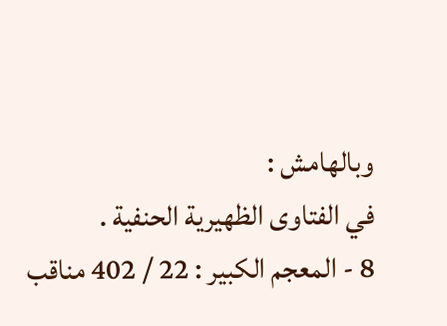وبالهامش :
في الفتاوى الظهيرية الحنفية .
8 - المعجم الكبير : 22 / 402 مناقب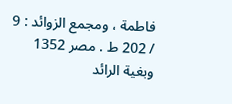فاطمة ، ومجمع الزوائد : 9 / 202 ط . مصر 1352 وبغية الرائد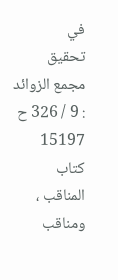في
تحقيق مجمع الزوائد : 9 / 326 ح 15197 كتاب المناقب ، ومناقب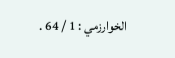الخوارزمي : 1 / 64 .